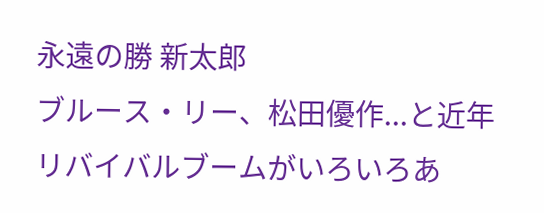永遠の勝 新太郎
ブルース・リー、松田優作...と近年リバイバルブームがいろいろあ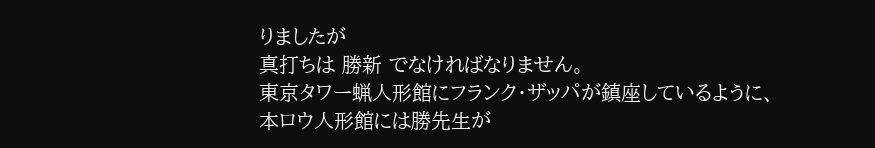りましたが
真打ちは 勝新 でなければなりません。
東京タワー蝋人形館にフランク・ザッパが鎮座しているように、
本ロウ人形館には勝先生が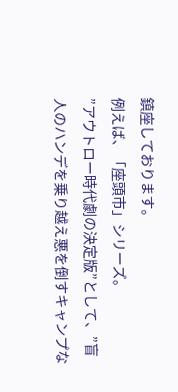鎮座しております。
例えば、「座頭市」シリーズ。
”アウトロー時代劇の決定版”として、”盲人のハンデを乗り越え悪を倒すキャンプな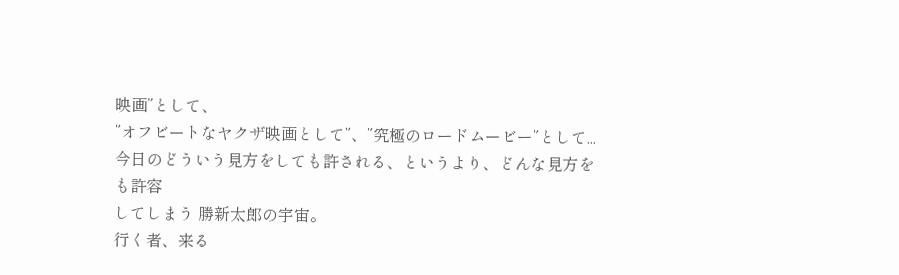映画”として、
”オフビートなヤクザ映画として”、”究極のロードムービー”として...
今日のどういう見方をしても許される、というより、どんな見方をも許容
してしまう 勝新太郎の宇宙。
行く者、来る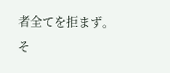者全てを拒まず。
そ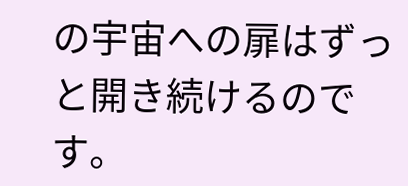の宇宙への扉はずっと開き続けるのです。